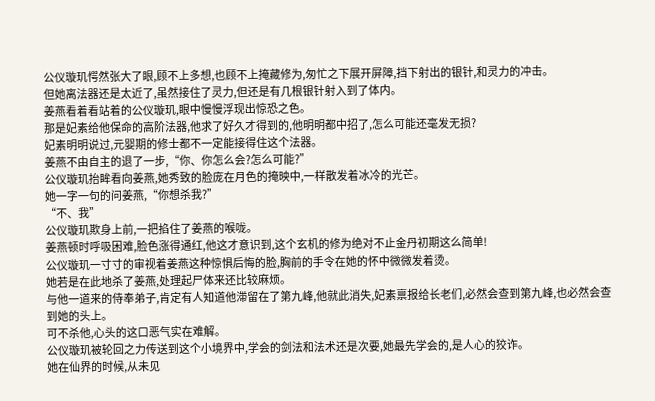公仪璇玑愕然张大了眼,顾不上多想,也顾不上掩藏修为,匆忙之下展开屏障,挡下射出的银针,和灵力的冲击。
但她离法器还是太近了,虽然接住了灵力,但还是有几根银针射入到了体内。
姜燕看着看站着的公仪璇玑,眼中慢慢浮现出惊恐之色。
那是妃素给他保命的高阶法器,他求了好久才得到的,他明明都中招了,怎么可能还毫发无损?
妃素明明说过,元婴期的修士都不一定能接得住这个法器。
姜燕不由自主的退了一步,“你、你怎么会?怎么可能?”
公仪璇玑抬眸看向姜燕,她秀致的脸庞在月色的掩映中,一样散发着冰冷的光芒。
她一字一句的问姜燕,“你想杀我?”
“不、我”
公仪璇玑欺身上前,一把掐住了姜燕的喉咙。
姜燕顿时呼吸困难,脸色涨得通红,他这才意识到,这个玄机的修为绝对不止金丹初期这么简单!
公仪璇玑一寸寸的审视着姜燕这种惊惧后悔的脸,胸前的手令在她的怀中微微发着烫。
她若是在此地杀了姜燕,处理起尸体来还比较麻烦。
与他一道来的侍奉弟子,肯定有人知道他滞留在了第九峰,他就此消失,妃素禀报给长老们,必然会查到第九峰,也必然会查到她的头上。
可不杀他,心头的这口恶气实在难解。
公仪璇玑被轮回之力传送到这个小境界中,学会的剑法和法术还是次要,她最先学会的,是人心的狡诈。
她在仙界的时候,从未见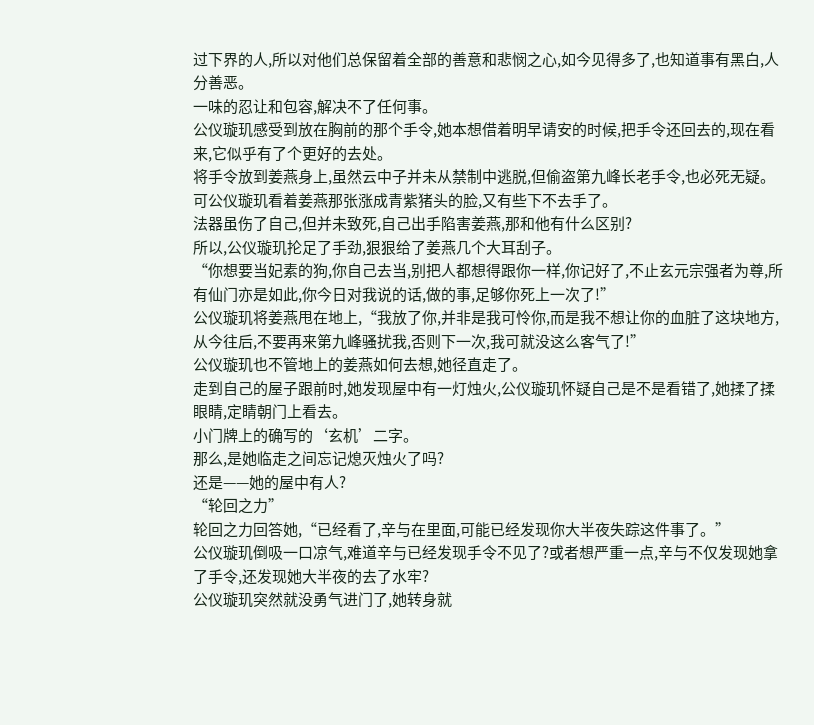过下界的人,所以对他们总保留着全部的善意和悲悯之心,如今见得多了,也知道事有黑白,人分善恶。
一味的忍让和包容,解决不了任何事。
公仪璇玑感受到放在胸前的那个手令,她本想借着明早请安的时候,把手令还回去的,现在看来,它似乎有了个更好的去处。
将手令放到姜燕身上,虽然云中子并未从禁制中逃脱,但偷盗第九峰长老手令,也必死无疑。
可公仪璇玑看着姜燕那张涨成青紫猪头的脸,又有些下不去手了。
法器虽伤了自己,但并未致死,自己出手陷害姜燕,那和他有什么区别?
所以,公仪璇玑抡足了手劲,狠狠给了姜燕几个大耳刮子。
“你想要当妃素的狗,你自己去当,别把人都想得跟你一样,你记好了,不止玄元宗强者为尊,所有仙门亦是如此,你今日对我说的话,做的事,足够你死上一次了!”
公仪璇玑将姜燕甩在地上,“我放了你,并非是我可怜你,而是我不想让你的血脏了这块地方,从今往后,不要再来第九峰骚扰我,否则下一次,我可就没这么客气了!”
公仪璇玑也不管地上的姜燕如何去想,她径直走了。
走到自己的屋子跟前时,她发现屋中有一灯烛火,公仪璇玑怀疑自己是不是看错了,她揉了揉眼睛,定睛朝门上看去。
小门牌上的确写的‘玄机’二字。
那么,是她临走之间忘记熄灭烛火了吗?
还是——她的屋中有人?
“轮回之力”
轮回之力回答她,“已经看了,辛与在里面,可能已经发现你大半夜失踪这件事了。”
公仪璇玑倒吸一口凉气,难道辛与已经发现手令不见了?或者想严重一点,辛与不仅发现她拿了手令,还发现她大半夜的去了水牢?
公仪璇玑突然就没勇气进门了,她转身就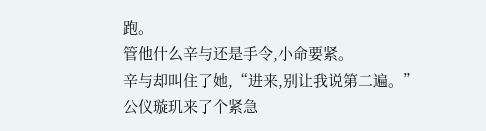跑。
管他什么辛与还是手令,小命要紧。
辛与却叫住了她,“进来,别让我说第二遍。”
公仪璇玑来了个紧急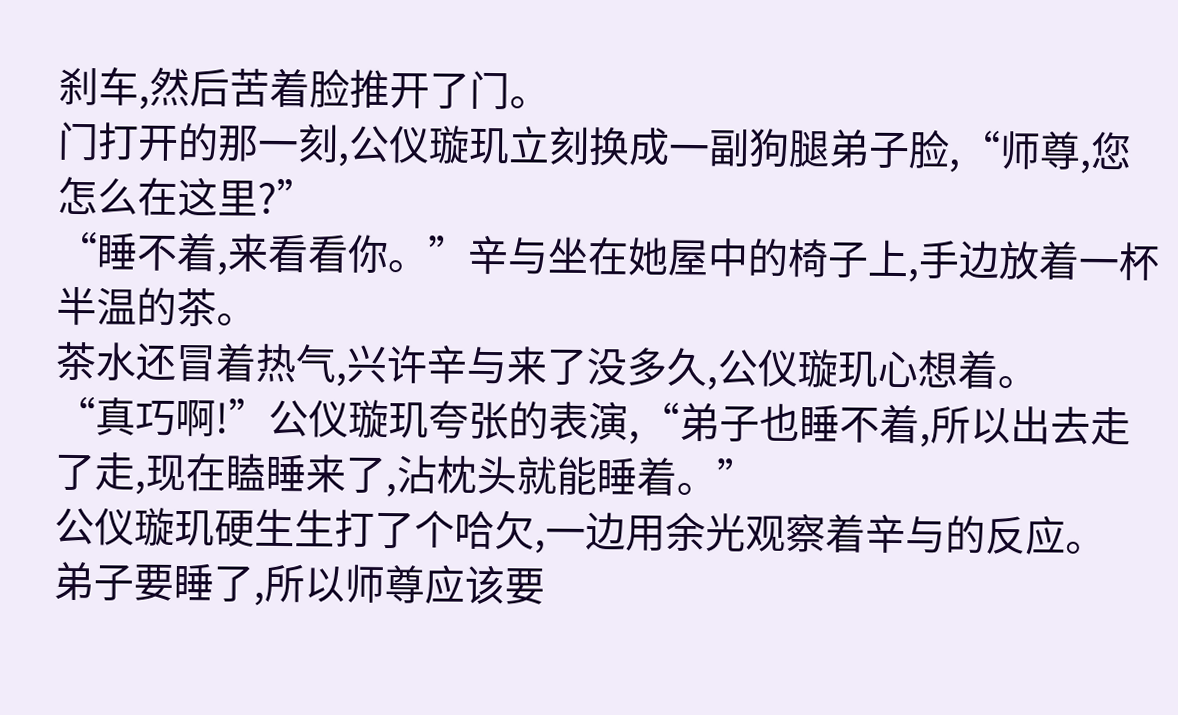刹车,然后苦着脸推开了门。
门打开的那一刻,公仪璇玑立刻换成一副狗腿弟子脸,“师尊,您怎么在这里?”
“睡不着,来看看你。”辛与坐在她屋中的椅子上,手边放着一杯半温的茶。
茶水还冒着热气,兴许辛与来了没多久,公仪璇玑心想着。
“真巧啊!”公仪璇玑夸张的表演,“弟子也睡不着,所以出去走了走,现在瞌睡来了,沾枕头就能睡着。”
公仪璇玑硬生生打了个哈欠,一边用余光观察着辛与的反应。
弟子要睡了,所以师尊应该要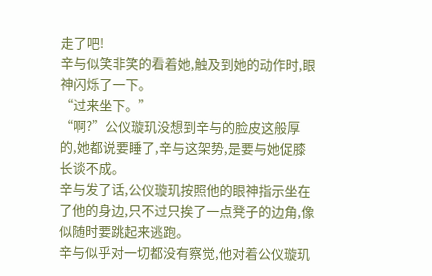走了吧!
辛与似笑非笑的看着她,触及到她的动作时,眼神闪烁了一下。
“过来坐下。”
“啊?”公仪璇玑没想到辛与的脸皮这般厚的,她都说要睡了,辛与这架势,是要与她促膝长谈不成。
辛与发了话,公仪璇玑按照他的眼神指示坐在了他的身边,只不过只挨了一点凳子的边角,像似随时要跳起来逃跑。
辛与似乎对一切都没有察觉,他对着公仪璇玑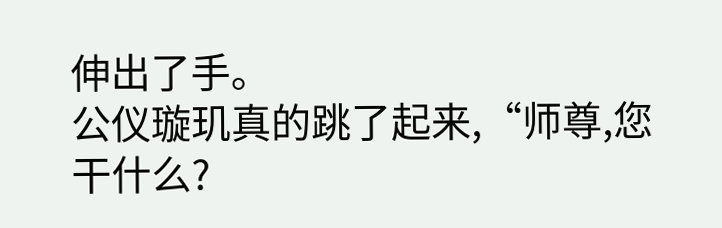伸出了手。
公仪璇玑真的跳了起来,“师尊,您干什么?